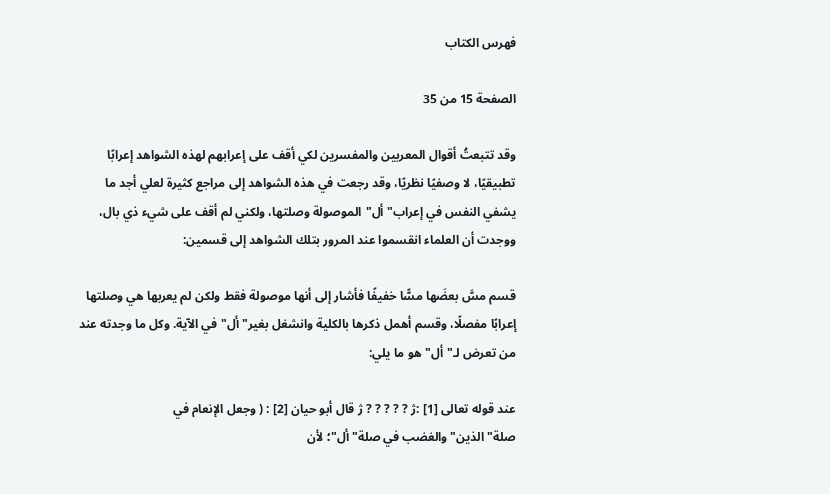فهرس الكتاب

الصفحة 15 من 35

وقد تتبعتُ أقوال المعربين والمفسرين لكي أقف على إعرابهم لهذه الشواهد إعرابًا تطبيقيًا، لا وصفيًا نظريًا، وقد رجعت في هذه الشواهد إلى مراجع كثيرة لعلي أجد ما يشفي النفس في إعراب"أل"الموصولة وصلتها، ولكني لم أقف على شيء ذي بال، ووجدت أن العلماء انقسموا عند المرور بتلك الشواهد إلى قسمين:

قسم مسَّ بعضَها مسًّا خفيفًا فأشار إلى أنها موصولة فقط ولكن لم يعربها هي وصلتها إعرابًا مفصلًا، وقسم أهمل ذكرها بالكلية وانشغل بغير"أل"في الآية. وكل ما وجدته عند من تعرض لـ"أل"هو ما يلي:

عند قوله تعالى [1] :ژ ? ? ? ? ? ژ قال أبو حيان [2] : ( وجعل الإنعام في صلة"الذين"والغضب في صلة"أل"؛ لأن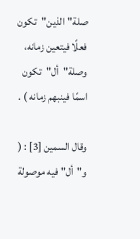صلة"الذين"تكون فعلًا فيتعين زمانه، وصلة"أل"تكون اسمًا فينبهم زمانه ) .

وقال السمين [3] : ( و"أل"فيه موصولة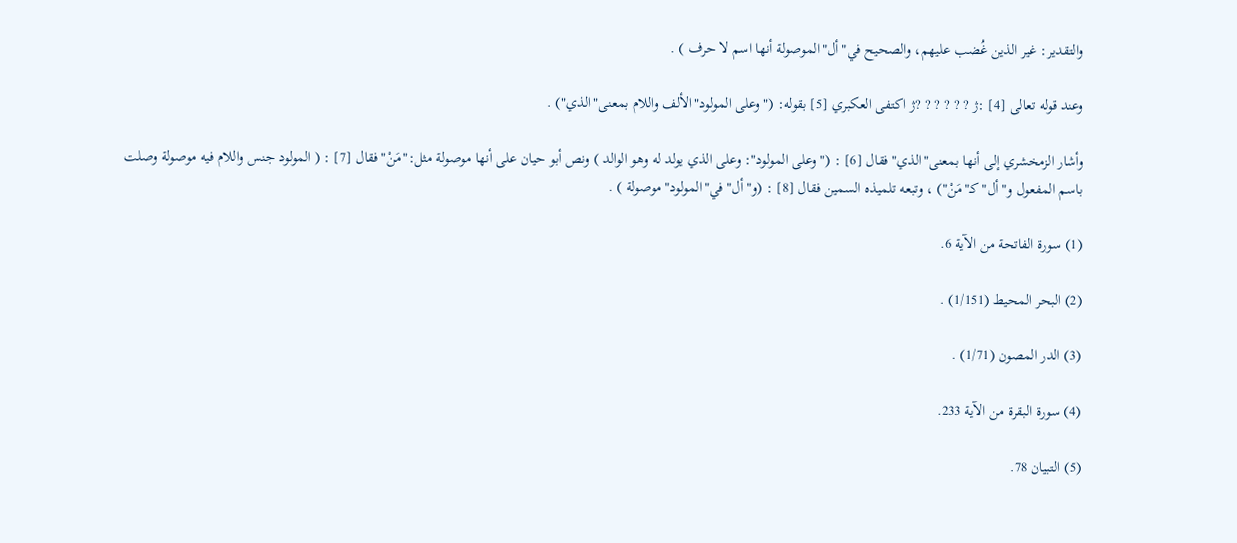والتقدير: غير الذين غُضب عليهم، والصحيح في"أل"الموصولة أنها اسم لا حرف ) .

وعند قوله تعالى [4] :ژ ? ? ? ? ? ?ژ اكتفى العكبري [5] بقوله: ("وعلى المولود"الألف واللام بمعنى"الذي") .

وأشار الزمخشري إلى أنها بمعنى"الذي"فقال [6] : ("وعلى المولود": وعلى الذي يولد له وهو الوالد ) ونص أبو حيان على أنها موصولة مثل:"مَنْ"فقال [7] : ( المولود جنس واللام فيه موصولة وصلت باسم المفعول و"أل"كـ"مَنْ") ، وتبعه تلميذه السمين فقال [8] : (و"أل"في"المولود"موصولة ) .

(1) سورة الفاتحة من الآية 6.

(2) البحر المحيط (1/151) .

(3) الدر المصون (1/71) .

(4) سورة البقرة من الآية 233.

(5) التبيان 78.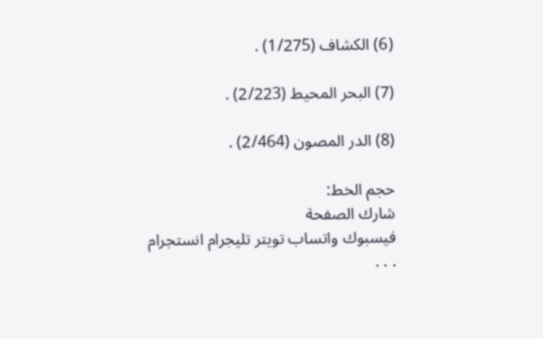(6) الكشاف (1/275) .

(7) البحر المحيط (2/223) .

(8) الدر المصون (2/464) .

حجم الخط:
شارك الصفحة
فيسبوك واتساب تويتر تليجرام انستجرام
. . .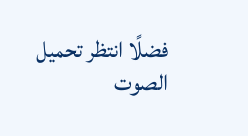فضلًا انتظر تحميل الصوت